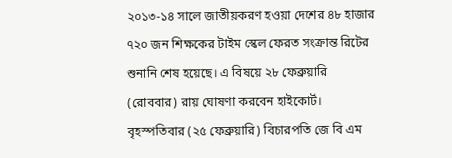২০১৩-১৪ সালে জাতীয়করণ হওয়া দেশের ৪৮ হাজার ৭২০ জন শিক্ষকের টাইম স্কেল ফেরত সংক্রান্ত রিটের শুনানি শেষ হয়েছে। এ বিষয়ে ২৮ ফেব্রুয়ারি (রোববার) রায় ঘোষণা করবেন হাইকোর্ট।
বৃহস্পতিবার (২৫ ফেব্রুয়ারি) বিচারপতি জে বি এম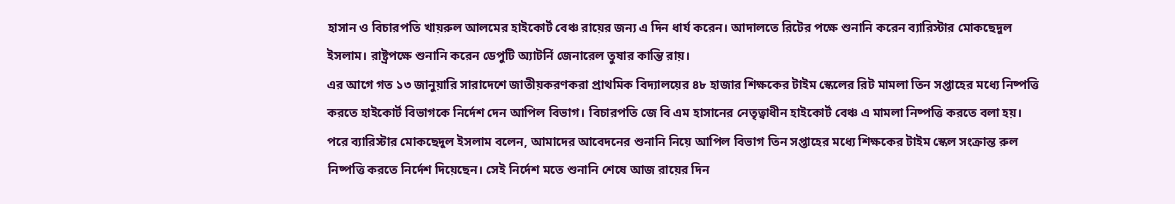হাসান ও বিচারপতি খায়রুল আলমের হাইকোর্ট বেঞ্চ রায়ের জন্য এ দিন ধার্য করেন। আদালতে রিটের পক্ষে শুনানি করেন ব্যারিস্টার মোকছেদুল ইসলাম। রাষ্ট্রপক্ষে শুনানি করেন ডেপুটি অ্যাটর্নি জেনারেল তুষার কান্তি রায়।
এর আগে গত ১৩ জানুয়ারি সারাদেশে জাতীয়করণকরা প্রাথমিক বিদ্যালয়ের ৪৮ হাজার শিক্ষকের টাইম স্কেলের রিট মামলা তিন সপ্তাহের মধ্যে নিষ্পত্তি করতে হাইকোর্ট বিভাগকে নির্দেশ দেন আপিল বিভাগ। বিচারপতি জে বি এম হাসানের নেতৃত্বাধীন হাইকোর্ট বেঞ্চ এ মামলা নিষ্পত্তি করতে বলা হয়।
পরে ব্যারিস্টার মোকছেদুল ইসলাম বলেন, আমাদের আবেদনের শুনানি নিয়ে আপিল বিভাগ তিন সপ্তাহের মধ্যে শিক্ষকের টাইম স্কেল সংক্রান্ত রুল নিষ্পত্তি করতে নির্দেশ দিয়েছেন। সেই নির্দেশ মতে শুনানি শেষে আজ রায়ের দিন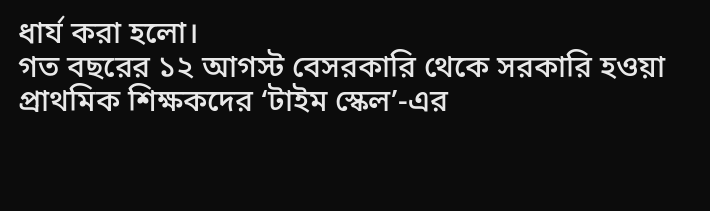ধার্য করা হলো।
গত বছরের ১২ আগস্ট বেসরকারি থেকে সরকারি হওয়া প্রাথমিক শিক্ষকদের ‘টাইম স্কেল’-এর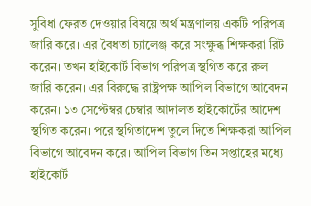সুবিধা ফেরত দেওয়ার বিষয়ে অর্থ মন্ত্রণালয় একটি পরিপত্র জারি করে। এর বৈধতা চ্যালেঞ্জ করে সংক্ষুব্ধ শিক্ষকরা রিট করেন। তখন হাইকোর্ট বিভাগ পরিপত্র স্থগিত করে রুল জারি করেন। এর বিরুদ্ধে রাষ্ট্রপক্ষ আপিল বিভাগে আবেদন করেন। ১৩ সেপ্টেম্বর চেম্বার আদালত হাইকোর্টের আদেশ স্থগিত করেন। পরে স্থগিতাদেশ তুলে দিতে শিক্ষকরা আপিল বিভাগে আবেদন করে। আপিল বিভাগ তিন সপ্তাহের মধ্যে হাইকোর্ট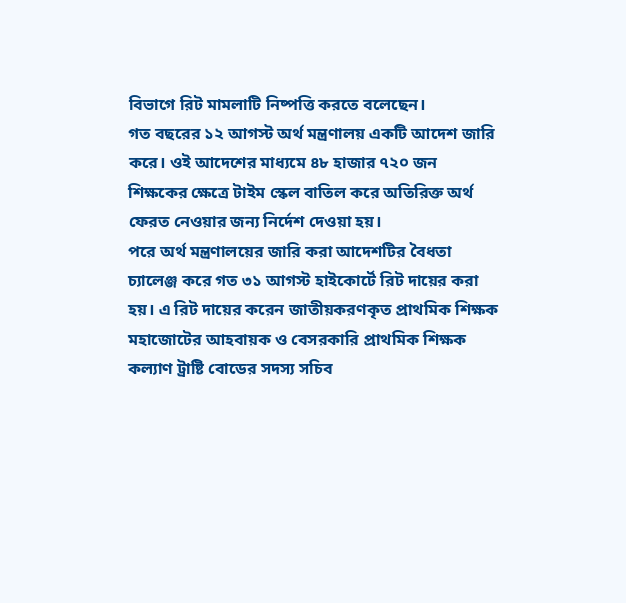বিভাগে রিট মামলাটি নিষ্পত্তি করতে বলেছেন।
গত বছরের ১২ আগস্ট অর্থ মন্ত্রণালয় একটি আদেশ জারি করে। ওই আদেশের মাধ্যমে ৪৮ হাজার ৭২০ জন শিক্ষকের ক্ষেত্রে টাইম স্কেল বাতিল করে অতিরিক্ত অর্থ ফেরত নেওয়ার জন্য নির্দেশ দেওয়া হয়।
পরে অর্থ মন্ত্রণালয়ের জারি করা আদেশটির বৈধতা চ্যালেঞ্জ করে গত ৩১ আগস্ট হাইকোর্টে রিট দায়ের করা হয়। এ রিট দায়ের করেন জাতীয়করণকৃত প্রাথমিক শিক্ষক মহাজোটের আহবায়ক ও বেসরকারি প্রাথমিক শিক্ষক কল্যাণ ট্রাষ্টি বোডের সদস্য সচিব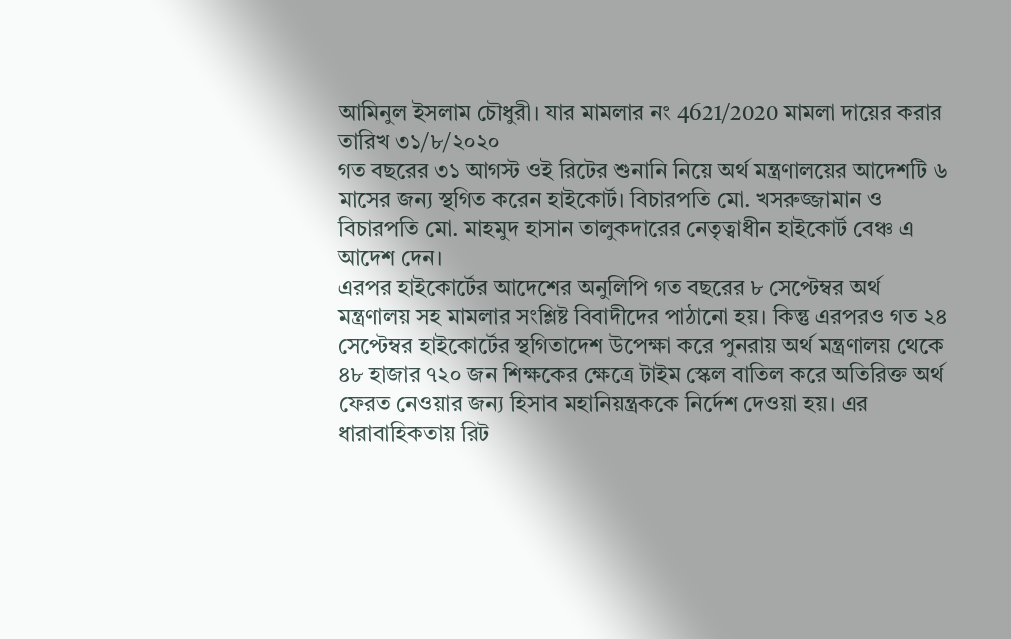আমিনুল ইসলাম চৌধুরী। যার মামলার নং 4621/2020 মামলা দায়ের করার তারিখ ৩১/৮/২০২০
গত বছরের ৩১ আগস্ট ওই রিটের শুনানি নিয়ে অর্থ মন্ত্রণালয়ের আদেশটি ৬ মাসের জন্য স্থগিত করেন হাইকোর্ট। বিচারপতি মো. খসরুজ্জামান ও বিচারপতি মো. মাহমুদ হাসান তালুকদারের নেতৃত্বাধীন হাইকোর্ট বেঞ্চ এ আদেশ দেন।
এরপর হাইকোর্টের আদেশের অনুলিপি গত বছরের ৮ সেপ্টেম্বর অর্থ মন্ত্রণালয় সহ মামলার সংশ্লিষ্ট বিবাদীদের পাঠানো হয়। কিন্তু এরপরও গত ২৪ সেপ্টেম্বর হাইকোর্টের স্থগিতাদেশ উপেক্ষা করে পুনরায় অর্থ মন্ত্রণালয় থেকে ৪৮ হাজার ৭২০ জন শিক্ষকের ক্ষেত্রে টাইম স্কেল বাতিল করে অতিরিক্ত অর্থ ফেরত নেওয়ার জন্য হিসাব মহানিয়ন্ত্রককে নির্দেশ দেওয়া হয়। এর ধারাবাহিকতায় রিট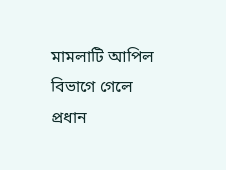মামলাটি আপিল বিভাগে গেলে প্রধান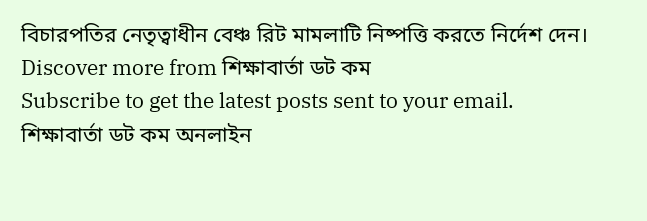বিচারপতির নেতৃত্বাধীন বেঞ্চ রিট মামলাটি নিষ্পত্তি করতে নির্দেশ দেন।
Discover more from শিক্ষাবার্তা ডট কম
Subscribe to get the latest posts sent to your email.
শিক্ষাবার্তা ডট কম অনলাইন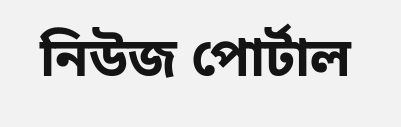নিউজ পোর্টাল